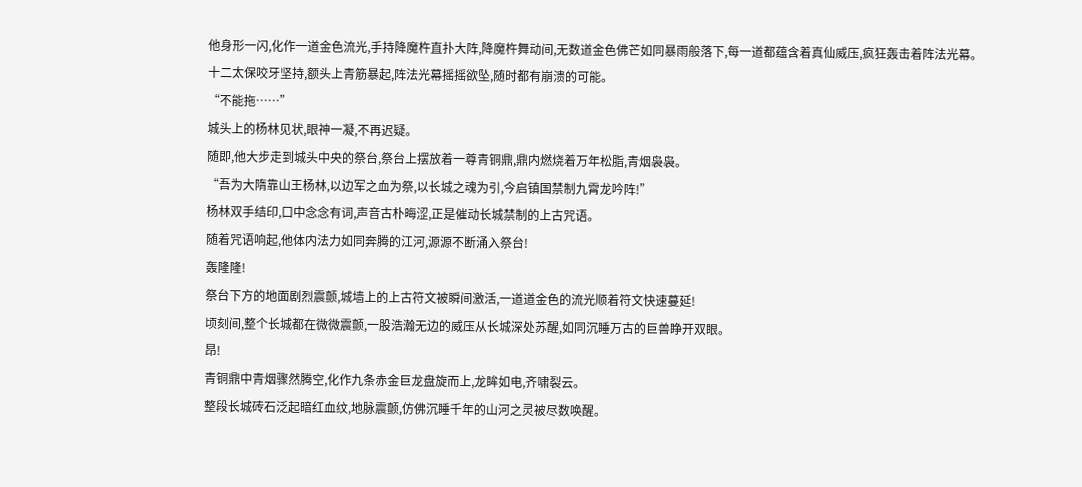他身形一闪,化作一道金色流光,手持降魔杵直扑大阵,降魔杵舞动间,无数道金色佛芒如同暴雨般落下,每一道都蕴含着真仙威压,疯狂轰击着阵法光幕。
十二太保咬牙坚持,额头上青筋暴起,阵法光幕摇摇欲坠,随时都有崩溃的可能。
“不能拖……”
城头上的杨林见状,眼神一凝,不再迟疑。
随即,他大步走到城头中央的祭台,祭台上摆放着一尊青铜鼎,鼎内燃烧着万年松脂,青烟袅袅。
“吾为大隋靠山王杨林,以边军之血为祭,以长城之魂为引,今启镇国禁制九霄龙吟阵!”
杨林双手结印,口中念念有词,声音古朴晦涩,正是催动长城禁制的上古咒语。
随着咒语响起,他体内法力如同奔腾的江河,源源不断涌入祭台!
轰隆隆!
祭台下方的地面剧烈震颤,城墙上的上古符文被瞬间激活,一道道金色的流光顺着符文快速蔓延!
顷刻间,整个长城都在微微震颤,一股浩瀚无边的威压从长城深处苏醒,如同沉睡万古的巨兽睁开双眼。
昂!
青铜鼎中青烟骤然腾空,化作九条赤金巨龙盘旋而上,龙眸如电,齐啸裂云。
整段长城砖石泛起暗红血纹,地脉震颤,仿佛沉睡千年的山河之灵被尽数唤醒。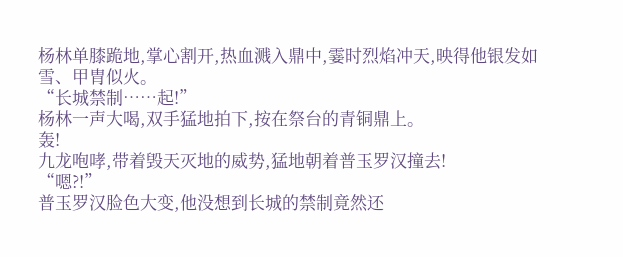杨林单膝跪地,掌心割开,热血溅入鼎中,霎时烈焰冲天,映得他银发如雪、甲胄似火。
“长城禁制……起!”
杨林一声大喝,双手猛地拍下,按在祭台的青铜鼎上。
轰!
九龙咆哮,带着毁天灭地的威势,猛地朝着普玉罗汉撞去!
“嗯?!”
普玉罗汉脸色大变,他没想到长城的禁制竟然还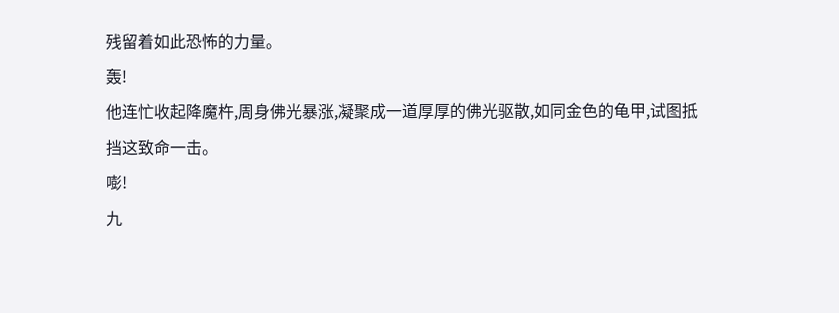残留着如此恐怖的力量。
轰!
他连忙收起降魔杵,周身佛光暴涨,凝聚成一道厚厚的佛光驱散,如同金色的龟甲,试图抵挡这致命一击。
嘭!
九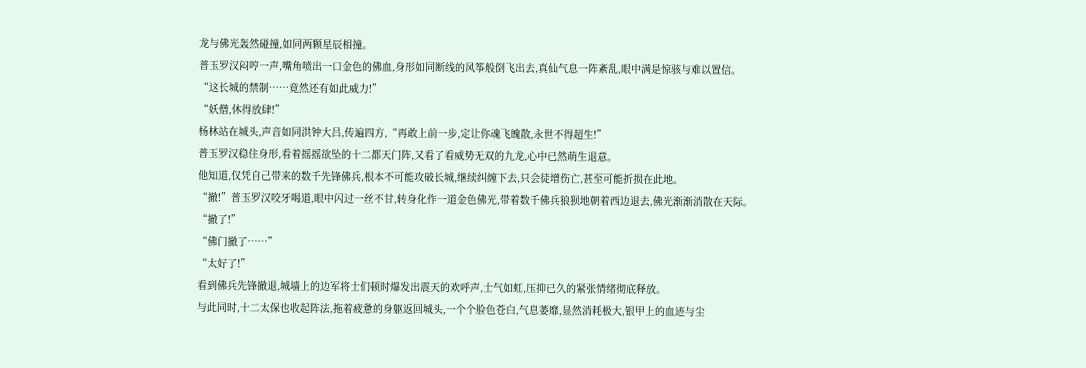龙与佛光轰然碰撞,如同两颗星辰相撞。
普玉罗汉闷哼一声,嘴角喷出一口金色的佛血,身形如同断线的风筝般倒飞出去,真仙气息一阵紊乱,眼中满是惊骇与难以置信。
“这长城的禁制……竟然还有如此威力!”
“妖僧,休得放肆!”
杨林站在城头,声音如同洪钟大吕,传遍四方,“再敢上前一步,定让你魂飞魄散,永世不得超生!”
普玉罗汉稳住身形,看着摇摇欲坠的十二都天门阵,又看了看威势无双的九龙,心中已然萌生退意。
他知道,仅凭自己带来的数千先锋佛兵,根本不可能攻破长城,继续纠缠下去,只会徒增伤亡,甚至可能折损在此地。
“撤!”普玉罗汉咬牙喝道,眼中闪过一丝不甘,转身化作一道金色佛光,带着数千佛兵狼狈地朝着西边退去,佛光渐渐消散在天际。
“撤了!”
“佛门撤了……”
“太好了!”
看到佛兵先锋撤退,城墙上的边军将士们顿时爆发出震天的欢呼声,士气如虹,压抑已久的紧张情绪彻底释放。
与此同时,十二太保也收起阵法,拖着疲惫的身躯返回城头,一个个脸色苍白,气息萎靡,显然消耗极大,银甲上的血迹与尘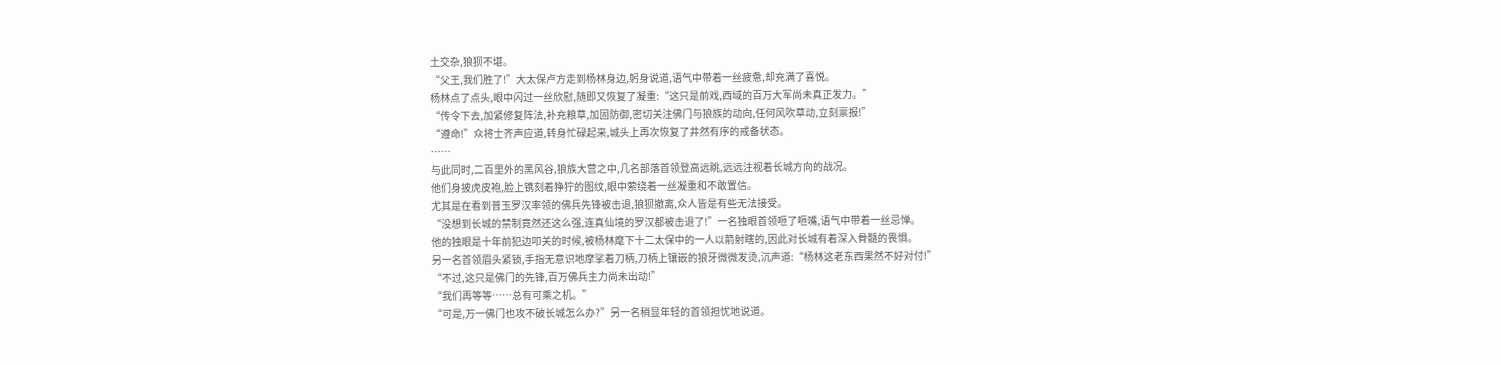土交杂,狼狈不堪。
“父王,我们胜了!”大太保卢方走到杨林身边,躬身说道,语气中带着一丝疲惫,却充满了喜悦。
杨林点了点头,眼中闪过一丝欣慰,随即又恢复了凝重:“这只是前戏,西域的百万大军尚未真正发力。”
“传令下去,加紧修复阵法,补充粮草,加固防御,密切关注佛门与狼族的动向,任何风吹草动,立刻禀报!”
“遵命!”众将士齐声应道,转身忙碌起来,城头上再次恢复了井然有序的戒备状态。
……
与此同时,二百里外的黑风谷,狼族大营之中,几名部落首领登高远眺,远远注视着长城方向的战况。
他们身披虎皮袍,脸上镌刻着狰狞的图纹,眼中萦绕着一丝凝重和不敢置信。
尤其是在看到普玉罗汉率领的佛兵先锋被击退,狼狈撤离,众人皆是有些无法接受。
“没想到长城的禁制竟然还这么强,连真仙境的罗汉都被击退了!”一名独眼首领咂了咂嘴,语气中带着一丝忌惮。
他的独眼是十年前犯边叩关的时候,被杨林麾下十二太保中的一人以箭射瞎的,因此对长城有着深入骨髓的畏惧。
另一名首领眉头紧锁,手指无意识地摩挲着刀柄,刀柄上镶嵌的狼牙微微发烫,沉声道:“杨林这老东西果然不好对付!”
“不过,这只是佛门的先锋,百万佛兵主力尚未出动!”
“我们再等等……总有可乘之机。”
“可是,万一佛门也攻不破长城怎么办?”另一名稍显年轻的首领担忧地说道。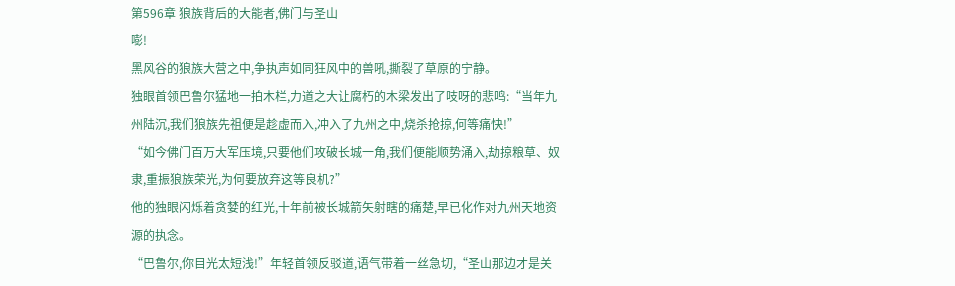第596章 狼族背后的大能者,佛门与圣山
嘭!
黑风谷的狼族大营之中,争执声如同狂风中的兽吼,撕裂了草原的宁静。
独眼首领巴鲁尔猛地一拍木栏,力道之大让腐朽的木梁发出了吱呀的悲鸣:“当年九州陆沉,我们狼族先祖便是趁虚而入,冲入了九州之中,烧杀抢掠,何等痛快!”
“如今佛门百万大军压境,只要他们攻破长城一角,我们便能顺势涌入,劫掠粮草、奴隶,重振狼族荣光,为何要放弃这等良机?”
他的独眼闪烁着贪婪的红光,十年前被长城箭矢射瞎的痛楚,早已化作对九州天地资源的执念。
“巴鲁尔,你目光太短浅!”年轻首领反驳道,语气带着一丝急切,“圣山那边才是关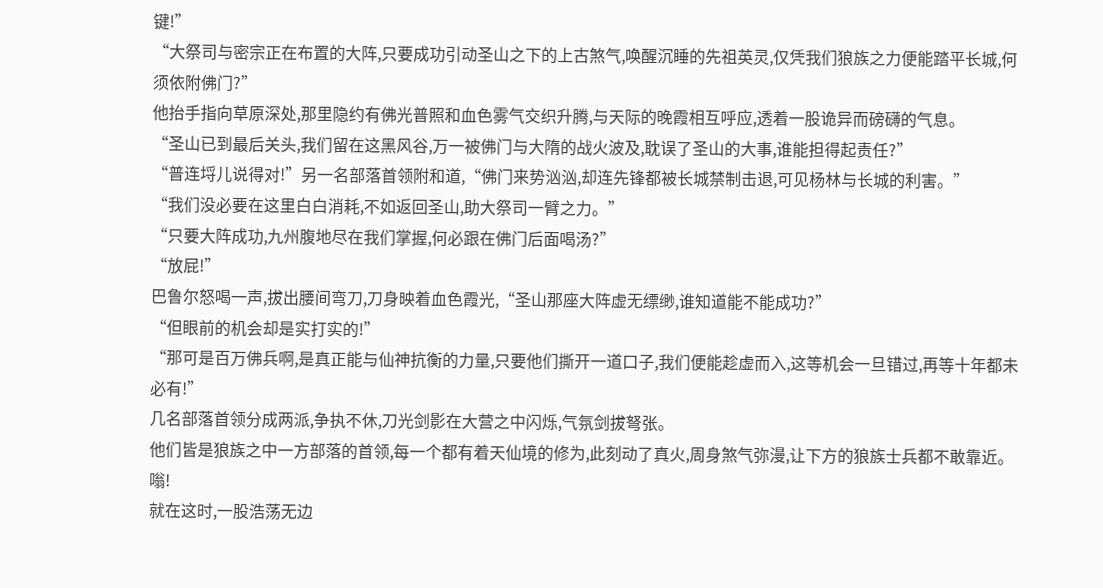键!”
“大祭司与密宗正在布置的大阵,只要成功引动圣山之下的上古煞气,唤醒沉睡的先祖英灵,仅凭我们狼族之力便能踏平长城,何须依附佛门?”
他抬手指向草原深处,那里隐约有佛光普照和血色雾气交织升腾,与天际的晚霞相互呼应,透着一股诡异而磅礴的气息。
“圣山已到最后关头,我们留在这黑风谷,万一被佛门与大隋的战火波及,耽误了圣山的大事,谁能担得起责任?”
“普连埒儿说得对!”另一名部落首领附和道,“佛门来势汹汹,却连先锋都被长城禁制击退,可见杨林与长城的利害。”
“我们没必要在这里白白消耗,不如返回圣山,助大祭司一臂之力。”
“只要大阵成功,九州腹地尽在我们掌握,何必跟在佛门后面喝汤?”
“放屁!”
巴鲁尔怒喝一声,拔出腰间弯刀,刀身映着血色霞光,“圣山那座大阵虚无缥缈,谁知道能不能成功?”
“但眼前的机会却是实打实的!”
“那可是百万佛兵啊,是真正能与仙神抗衡的力量,只要他们撕开一道口子,我们便能趁虚而入,这等机会一旦错过,再等十年都未必有!”
几名部落首领分成两派,争执不休,刀光剑影在大营之中闪烁,气氛剑拔弩张。
他们皆是狼族之中一方部落的首领,每一个都有着天仙境的修为,此刻动了真火,周身煞气弥漫,让下方的狼族士兵都不敢靠近。
嗡!
就在这时,一股浩荡无边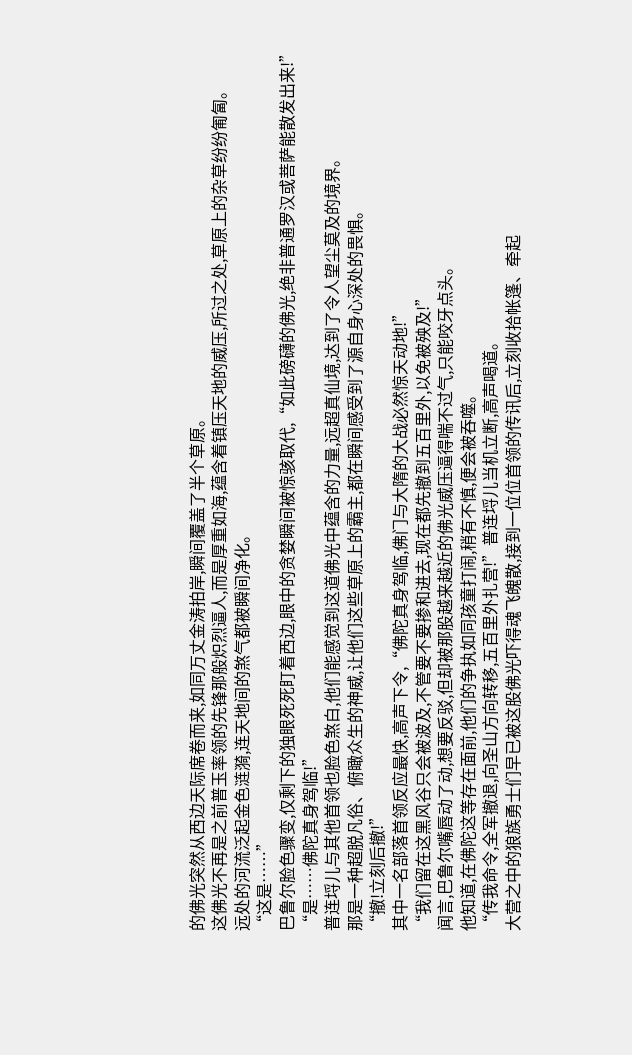的佛光突然从西边天际席卷而来,如同万丈金涛拍岸,瞬间覆盖了半个草原。
这佛光不再是之前普玉率领的先锋那般炽烈逼人,而是厚重如海,蕴含着镇压天地的威压,所过之处,草原上的杂草纷纷匍匐。
远处的河流泛起金色涟漪,连天地间的煞气都被瞬间净化。
“这是……”
巴鲁尔脸色骤变,仅剩下的独眼死死盯着西边,眼中的贪婪瞬间被惊骇取代,“如此磅礴的佛光,绝非普通罗汉或菩萨能散发出来!”
“是……佛陀真身驾临!”
普连埒儿与其他首领也脸色煞白,他们能感觉到这道佛光中蕴含的力量,远超真仙境,达到了令人望尘莫及的境界。
那是一种超脱凡俗、俯瞰众生的神威,让他们这些草原上的霸主,都在瞬间感受到了源自身心深处的畏惧。
“撤!立刻后撤!”
其中一名部落首领反应最快,高声下令,“佛陀真身驾临,佛门与大隋的大战必然惊天动地!”
“我们留在这黑风谷只会被波及,不管要不要掺和进去,现在都先撤到五百里外,以免被殃及!”
闻言,巴鲁尔嘴唇动了动,想要反驳,但却被那股越来越近的佛光威压逼得喘不过气,只能咬牙点头。
他知道,在佛陀这等存在面前,他们的争执如同孩童打闹,稍有不慎,便会被吞噬。
“传我命令,全军撤退,向圣山方向转移,五百里外扎营!”普连埒儿当机立断,高声喝道。
大营之中的狼族勇士们早已被这股佛光吓得魂飞魄散,接到一位位首领的传讯后,立刻收拾帐篷、牵起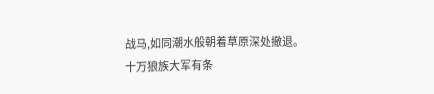战马,如同潮水般朝着草原深处撤退。
十万狼族大军有条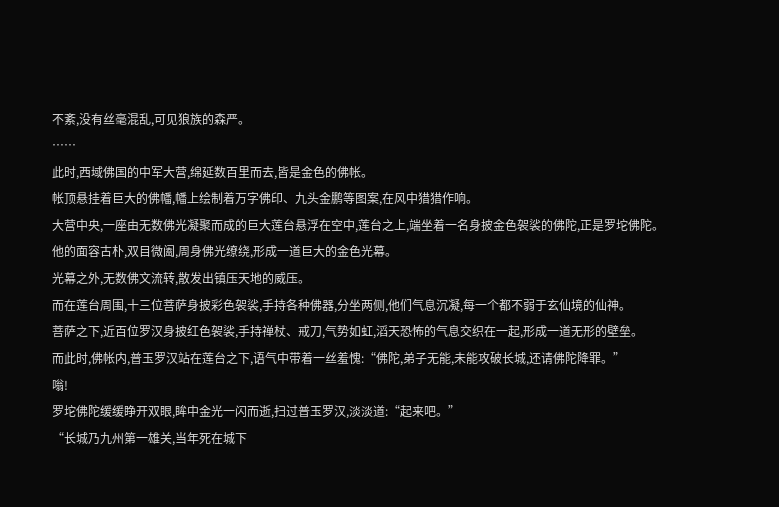不紊,没有丝毫混乱,可见狼族的森严。
……
此时,西域佛国的中军大营,绵延数百里而去,皆是金色的佛帐。
帐顶悬挂着巨大的佛幡,幡上绘制着万字佛印、九头金鹏等图案,在风中猎猎作响。
大营中央,一座由无数佛光凝聚而成的巨大莲台悬浮在空中,莲台之上,端坐着一名身披金色袈裟的佛陀,正是罗坨佛陀。
他的面容古朴,双目微阖,周身佛光缭绕,形成一道巨大的金色光幕。
光幕之外,无数佛文流转,散发出镇压天地的威压。
而在莲台周围,十三位菩萨身披彩色袈裟,手持各种佛器,分坐两侧,他们气息沉凝,每一个都不弱于玄仙境的仙神。
菩萨之下,近百位罗汉身披红色袈裟,手持禅杖、戒刀,气势如虹,滔天恐怖的气息交织在一起,形成一道无形的壁垒。
而此时,佛帐内,普玉罗汉站在莲台之下,语气中带着一丝羞愧:“佛陀,弟子无能,未能攻破长城,还请佛陀降罪。”
嗡!
罗坨佛陀缓缓睁开双眼,眸中金光一闪而逝,扫过普玉罗汉,淡淡道:“起来吧。”
“长城乃九州第一雄关,当年死在城下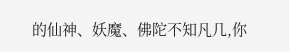的仙神、妖魔、佛陀不知凡几,你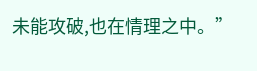未能攻破,也在情理之中。”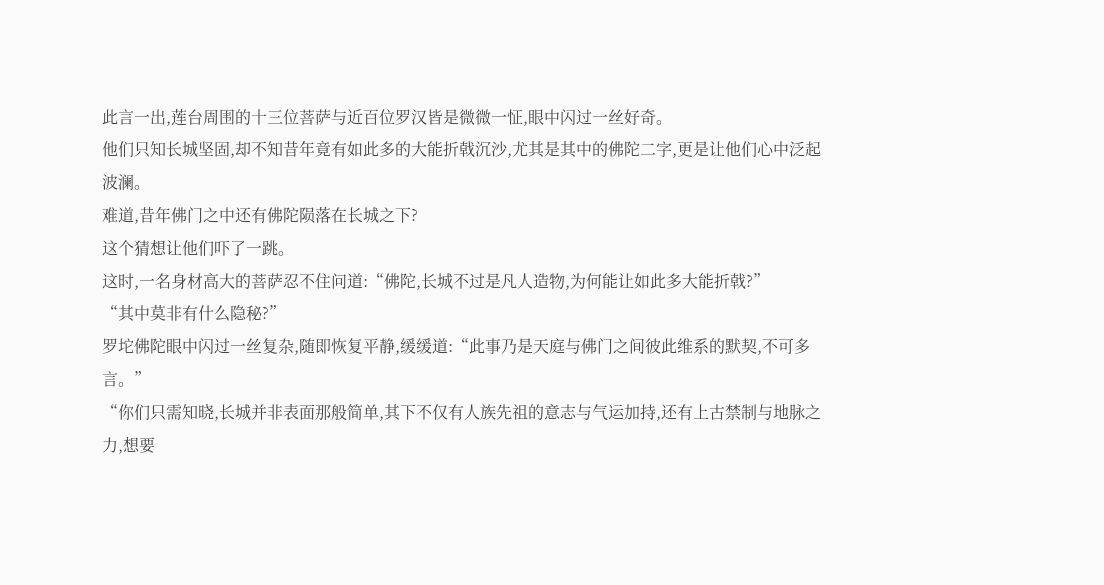此言一出,莲台周围的十三位菩萨与近百位罗汉皆是微微一怔,眼中闪过一丝好奇。
他们只知长城坚固,却不知昔年竟有如此多的大能折戟沉沙,尤其是其中的佛陀二字,更是让他们心中泛起波澜。
难道,昔年佛门之中还有佛陀陨落在长城之下?
这个猜想让他们吓了一跳。
这时,一名身材高大的菩萨忍不住问道:“佛陀,长城不过是凡人造物,为何能让如此多大能折戟?”
“其中莫非有什么隐秘?”
罗坨佛陀眼中闪过一丝复杂,随即恢复平静,缓缓道:“此事乃是天庭与佛门之间彼此维系的默契,不可多言。”
“你们只需知晓,长城并非表面那般简单,其下不仅有人族先祖的意志与气运加持,还有上古禁制与地脉之力,想要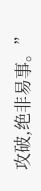攻破,绝非易事。”